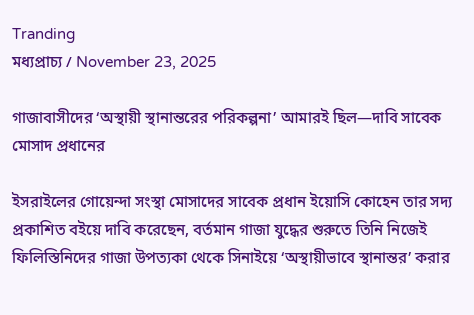Tranding
মধ্যপ্রাচ্য / November 23, 2025

গাজাবাসীদের ‘অস্থায়ী স্থানান্তরের পরিকল্পনা’ আমারই ছিল—দাবি সাবেক মোসাদ প্রধানের

ইসরাইলের গোয়েন্দা সংস্থা মোসাদের সাবেক প্রধান ইয়োসি কোহেন তার সদ্য প্রকাশিত বইয়ে দাবি করেছেন, বর্তমান গাজা যুদ্ধের শুরুতে তিনি নিজেই ফিলিস্তিনিদের গাজা উপত্যকা থেকে সিনাইয়ে ‘অস্থায়ীভাবে স্থানান্তর’ করার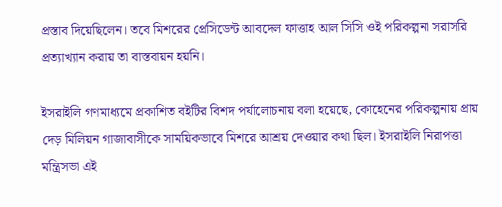প্রস্তাব দিয়েছিলেন। তবে মিশরের প্রেসিডেন্ট আবদেল ফাত্তাহ আল সিসি ওই পরিকল্পনা সরাসরি প্রত্যাখ্যান করায় তা বাস্তবায়ন হয়নি।

ইসরাইলি গণমাধ্যমে প্রকাশিত বইটির বিশদ পর্যালোচনায় বলা হয়েছে, কোহেনের পরিকল্পনায় প্রায় দেড় মিলিয়ন গাজাবাসীকে সাময়িকভাবে মিশরে আশ্রয় দেওয়ার কথা ছিল। ইসরাইলি নিরাপত্তা মন্ত্রিসভা এই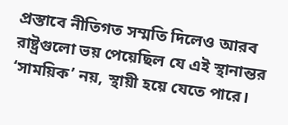প্রস্তাবে নীতিগত সম্মতি দিলেও আরব রাষ্ট্রগুলো ভয় পেয়েছিল যে এই স্থানান্তর ‘সাময়িক’ নয়, স্থায়ী হয়ে যেতে পারে।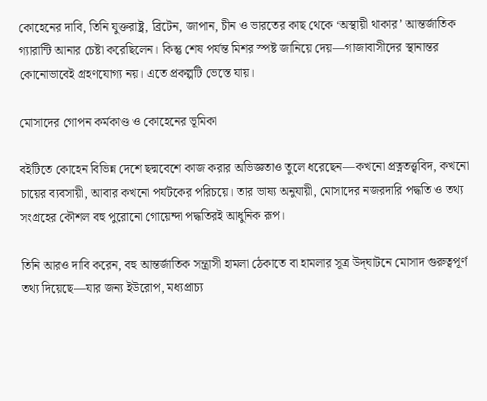কোহেনের দাবি, তিনি যুক্তরাষ্ট্র, ব্রিটেন, জাপান, চীন ও ভারতের কাছ থেকে ‘অস্থায়ী থাকার’ আন্তর্জাতিক গ্যারান্টি আনার চেষ্টা করেছিলেন। কিন্তু শেষ পর্যন্ত মিশর স্পষ্ট জানিয়ে দেয়—গাজাবাসীদের স্থানান্তর কোনোভাবেই গ্রহণযোগ্য নয়। এতে প্রকল্পটি ভেস্তে যায়।

মোসাদের গোপন কর্মকাণ্ড ও কোহেনের ভূমিকা

বইটিতে কোহেন বিভিন্ন দেশে ছদ্মবেশে কাজ করার অভিজ্ঞতাও তুলে ধরেছেন—কখনো প্রত্নতত্ত্ববিদ, কখনো চায়ের ব্যবসায়ী, আবার কখনো পর্যটকের পরিচয়ে। তার ভাষ্য অনুযায়ী, মোসাদের নজরদারি পদ্ধতি ও তথ্য সংগ্রহের কৌশল বহু পুরোনো গোয়েন্দা পদ্ধতিরই আধুনিক রূপ।

তিনি আরও দাবি করেন, বহু আন্তর্জাতিক সন্ত্রাসী হামলা ঠেকাতে বা হামলার সূত্র উদ্‌ঘাটনে মোসাদ গুরুত্বপূর্ণ তথ্য দিয়েছে—যার জন্য ইউরোপ, মধ্যপ্রাচ্য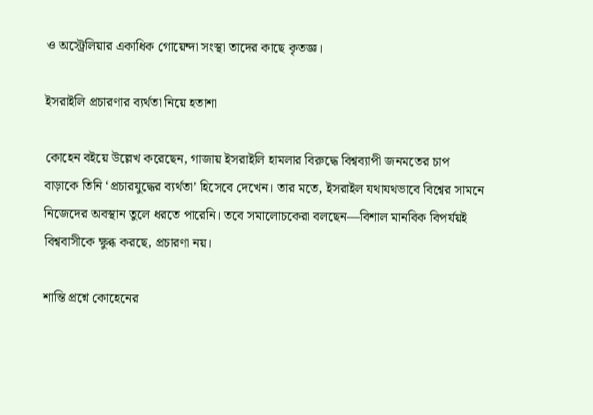ও অস্ট্রেলিয়ার একাধিক গোয়েন্দা সংস্থা তাদের কাছে কৃতজ্ঞ।

ইসরাইলি প্রচারণার ব্যর্থতা নিয়ে হতাশা

কোহেন বইয়ে উল্লেখ করেছেন, গাজায় ইসরাইলি হামলার বিরুদ্ধে বিশ্বব্যাপী জনমতের চাপ বাড়াকে তিনি ‘প্রচারযুদ্ধের ব্যর্থতা’ হিসেবে দেখেন। তার মতে, ইসরাইল যথাযথভাবে বিশ্বের সামনে নিজেদের অবস্থান তুলে ধরতে পারেনি। তবে সমালোচকেরা বলছেন—বিশাল মানবিক বিপর্যয়ই বিশ্ববাসীকে ক্ষুব্ধ করছে, প্রচারণা নয়।

শান্তি প্রশ্নে কোহেনের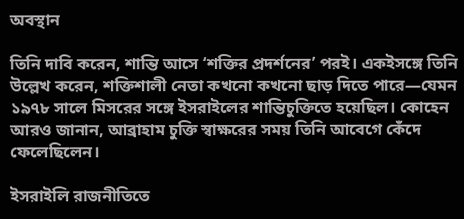অবস্থান

তিনি দাবি করেন, শান্তি আসে ‘শক্তির প্রদর্শনের’ পরই। একইসঙ্গে তিনি উল্লেখ করেন, শক্তিশালী নেতা কখনো কখনো ছাড় দিতে পারে—যেমন ১৯৭৮ সালে মিসরের সঙ্গে ইসরাইলের শান্তিচুক্তিতে হয়েছিল। কোহেন আরও জানান, আব্রাহাম চুক্তি স্বাক্ষরের সময় তিনি আবেগে কেঁদে ফেলেছিলেন।

ইসরাইলি রাজনীতিতে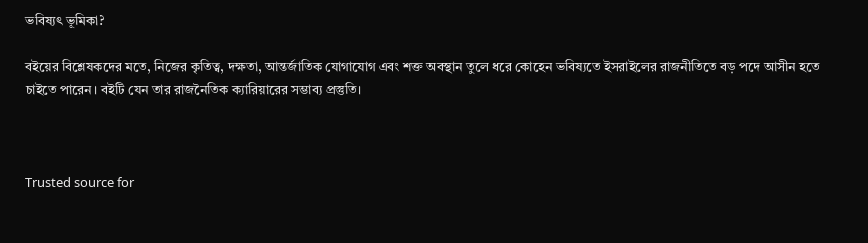ভবিষ্যৎ ভূমিকা?

বইয়ের বিশ্লেষকদের মতে, নিজের কৃতিত্ব, দক্ষতা, আন্তর্জাতিক যোগাযোগ এবং শক্ত অবস্থান তুলে ধরে কোহেন ভবিষ্যতে ইসরাইলের রাজনীতিতে বড় পদে আসীন হতে চাইতে পারেন। বইটি যেন তার রাজনৈতিক ক্যারিয়ারের সম্ভাব্য প্রস্তুতি।



Trusted source for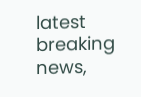latest breaking news,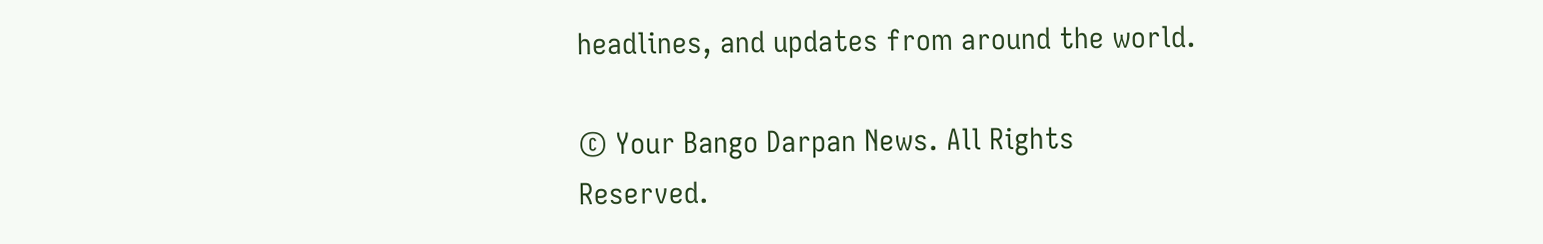headlines, and updates from around the world.

© Your Bango Darpan News. All Rights Reserved.